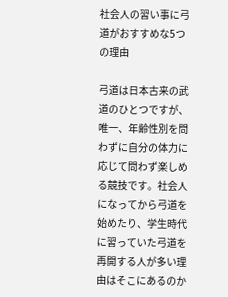社会人の習い事に弓道がおすすめな5つの理由

弓道は日本古来の武道のひとつですが、唯一、年齢性別を問わずに自分の体力に応じて問わず楽しめる競技です。社会人になってから弓道を始めたり、学生時代に習っていた弓道を再開する人が多い理由はそこにあるのか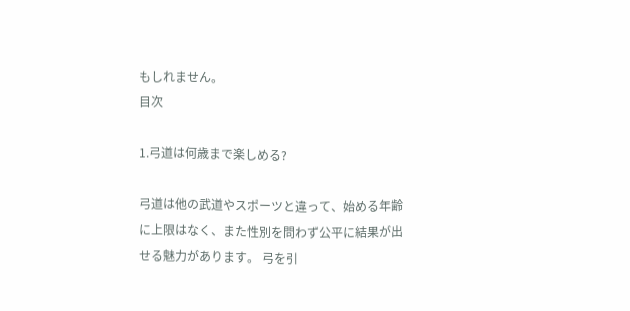もしれません。
目次

1.弓道は何歳まで楽しめる?

弓道は他の武道やスポーツと違って、始める年齢に上限はなく、また性別を問わず公平に結果が出せる魅力があります。 弓を引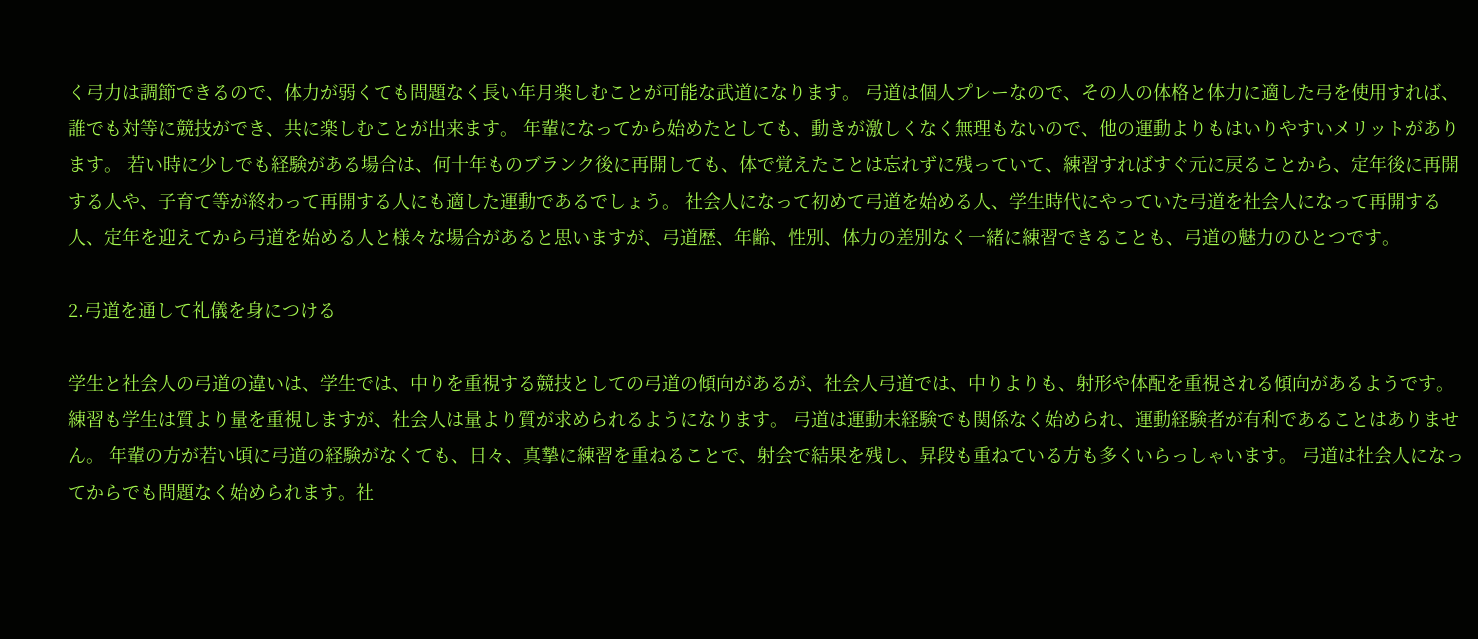く弓力は調節できるので、体力が弱くても問題なく長い年月楽しむことが可能な武道になります。 弓道は個人プレーなので、その人の体格と体力に適した弓を使用すれば、誰でも対等に競技ができ、共に楽しむことが出来ます。 年輩になってから始めたとしても、動きが激しくなく無理もないので、他の運動よりもはいりやすいメリットがあります。 若い時に少しでも経験がある場合は、何十年ものブランク後に再開しても、体で覚えたことは忘れずに残っていて、練習すればすぐ元に戻ることから、定年後に再開する人や、子育て等が終わって再開する人にも適した運動であるでしょう。 社会人になって初めて弓道を始める人、学生時代にやっていた弓道を社会人になって再開する人、定年を迎えてから弓道を始める人と様々な場合があると思いますが、弓道歴、年齢、性別、体力の差別なく一緒に練習できることも、弓道の魅力のひとつです。

2.弓道を通して礼儀を身につける

学生と社会人の弓道の違いは、学生では、中りを重視する競技としての弓道の傾向があるが、社会人弓道では、中りよりも、射形や体配を重視される傾向があるようです。 練習も学生は質より量を重視しますが、社会人は量より質が求められるようになります。 弓道は運動未経験でも関係なく始められ、運動経験者が有利であることはありません。 年輩の方が若い頃に弓道の経験がなくても、日々、真摯に練習を重ねることで、射会で結果を残し、昇段も重ねている方も多くいらっしゃいます。 弓道は社会人になってからでも問題なく始められます。社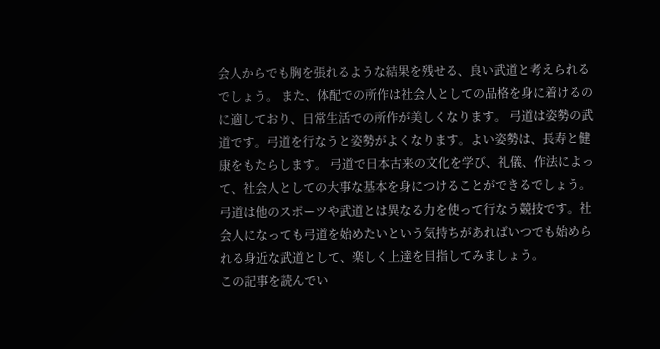会人からでも胸を張れるような結果を残せる、良い武道と考えられるでしょう。 また、体配での所作は社会人としての品格を身に着けるのに適しており、日常生活での所作が美しくなります。 弓道は姿勢の武道です。弓道を行なうと姿勢がよくなります。よい姿勢は、長寿と健康をもたらします。 弓道で日本古来の文化を学び、礼儀、作法によって、社会人としての大事な基本を身につけることができるでしょう。 弓道は他のスポーツや武道とは異なる力を使って行なう競技です。社会人になっても弓道を始めたいという気持ちがあればいつでも始められる身近な武道として、楽しく上達を目指してみましょう。
この記事を読んでい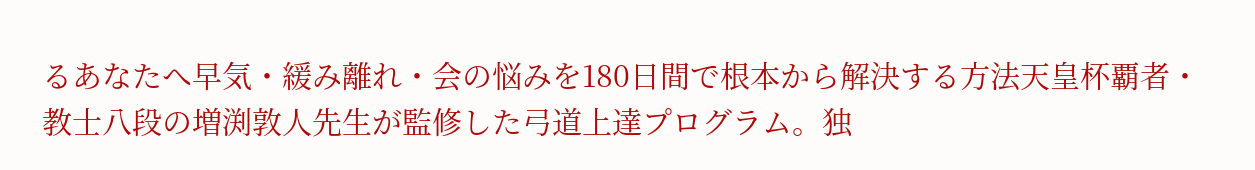るあなたへ早気・緩み離れ・会の悩みを180日間で根本から解決する方法天皇杯覇者・教士八段の増渕敦人先生が監修した弓道上達プログラム。独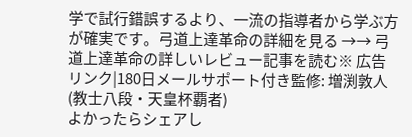学で試行錯誤するより、一流の指導者から学ぶ方が確実です。弓道上達革命の詳細を見る →→ 弓道上達革命の詳しいレビュー記事を読む※ 広告リンク|180日メールサポート付き監修: 増渕敦人(教士八段・天皇杯覇者)
よかったらシェアし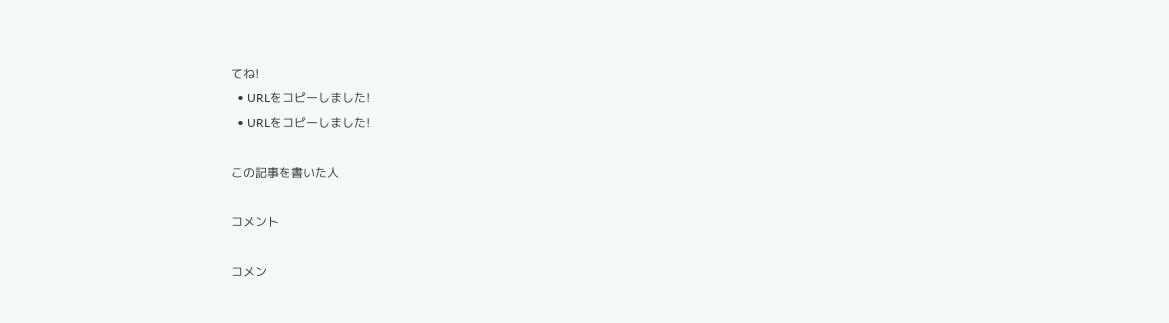てね!
  • URLをコピーしました!
  • URLをコピーしました!

この記事を書いた人

コメント

コメン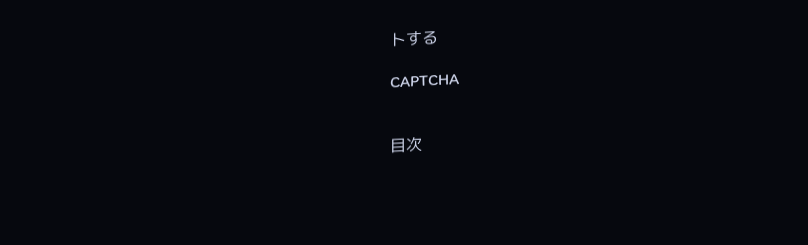トする

CAPTCHA


目次